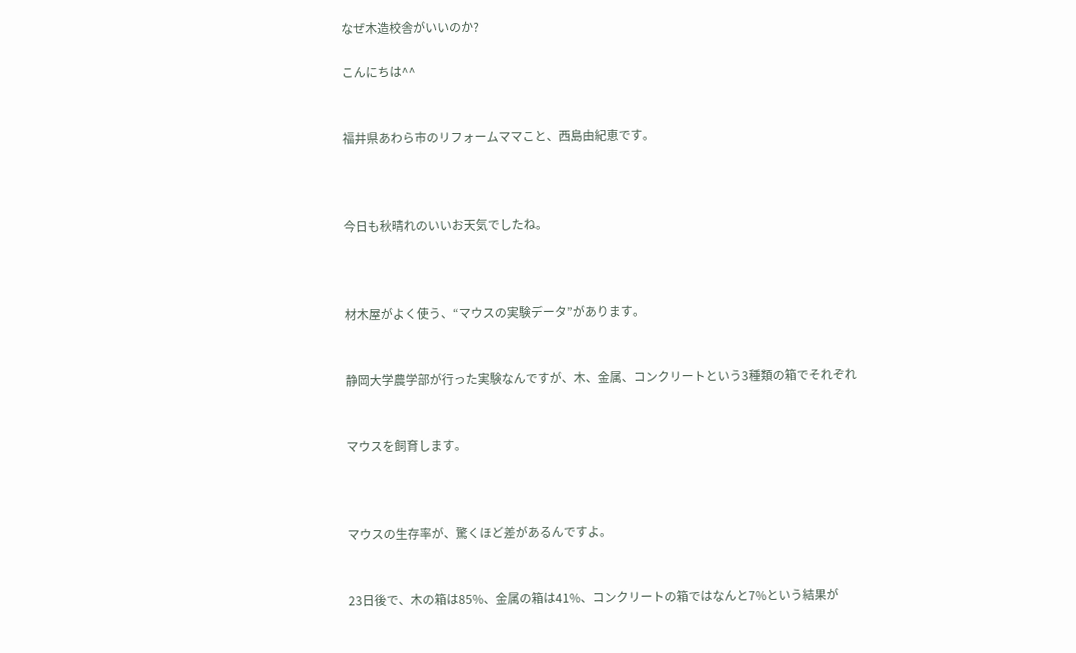なぜ木造校舎がいいのか?

こんにちは^^


福井県あわら市のリフォームママこと、西島由紀恵です。



今日も秋晴れのいいお天気でしたね。



材木屋がよく使う、“マウスの実験データ”があります。


静岡大学農学部が行った実験なんですが、木、金属、コンクリートという3種類の箱でそれぞれ


マウスを飼育します。



マウスの生存率が、驚くほど差があるんですよ。


23日後で、木の箱は85%、金属の箱は41%、コンクリートの箱ではなんと7%という結果が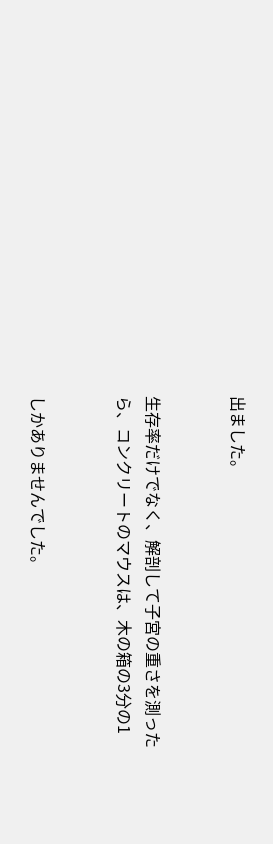出ました。


生存率だけでなく、解剖して子宮の重さを測ったら、コンクリートのマウスは、木の箱の3分の1


しかありませんでした。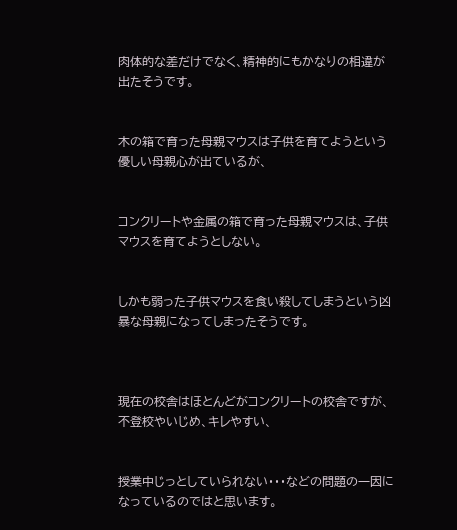肉体的な差だけでなく、精神的にもかなりの相違が出たそうです。


木の箱で育った母親マウスは子供を育てようという優しい母親心が出ているが、


コンクリートや金属の箱で育った母親マウスは、子供マウスを育てようとしない。


しかも弱った子供マウスを食い殺してしまうという凶暴な母親になってしまったそうです。



現在の校舎はほとんどがコンクリートの校舎ですが、不登校やいじめ、キレやすい、


授業中じっとしていられない・・・などの問題の一因になっているのではと思います。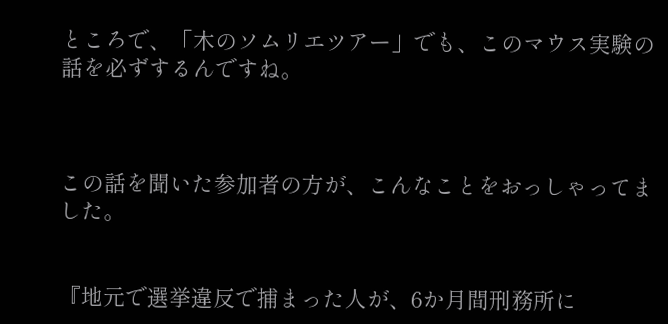ところで、「木のソムリエツアー」でも、このマウス実験の話を必ずするんですね。



この話を聞いた参加者の方が、こんなことをおっしゃってました。


『地元で選挙違反で捕まった人が、6か月間刑務所に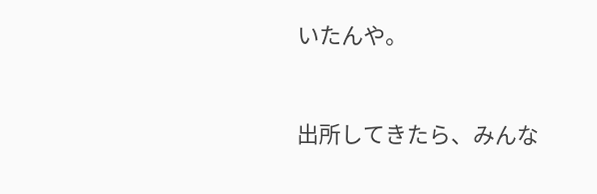いたんや。


出所してきたら、みんな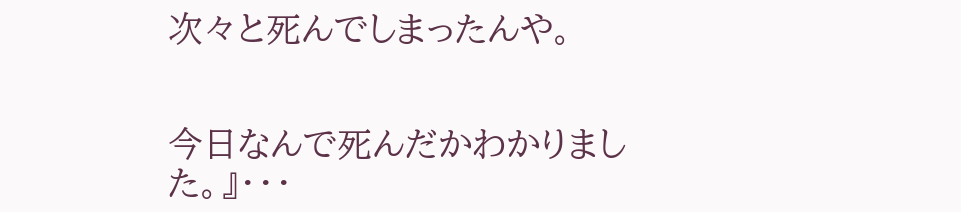次々と死んでしまったんや。


今日なんで死んだかわかりました。』・・・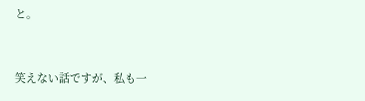と。



笑えない話ですが、私も一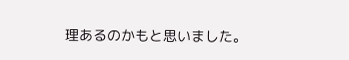理あるのかもと思いました。